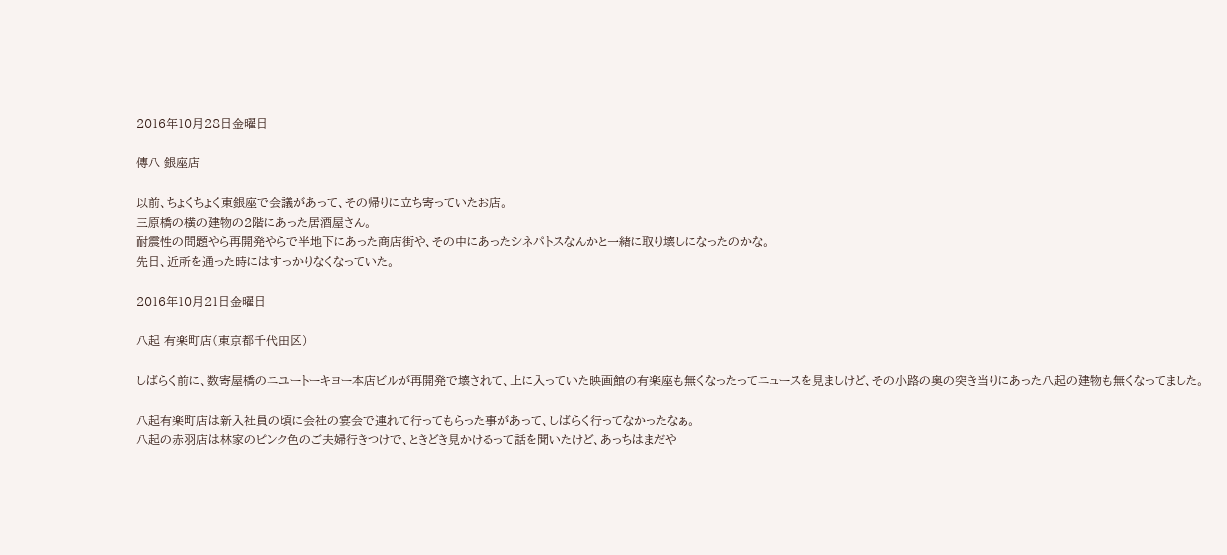2016年10月28日金曜日

傳八 銀座店

以前、ちょくちょく東銀座で会議があって、その帰りに立ち寄っていたお店。
三原橋の横の建物の2階にあった居酒屋さん。
耐震性の問題やら再開発やらで半地下にあった商店街や、その中にあったシネパトスなんかと一緒に取り壊しになったのかな。
先日、近所を通った時にはすっかりなくなっていた。

2016年10月21日金曜日

八起 有楽町店(東京都千代田区)

しばらく前に、数寄屋橋のニユートーキヨー本店ビルが再開発で壊されて、上に入っていた映画館の有楽座も無くなったってニュースを見ましけど、その小路の奥の突き当りにあった八起の建物も無くなってました。

八起有楽町店は新入社員の頃に会社の宴会で連れて行ってもらった事があって、しばらく行ってなかったなぁ。
八起の赤羽店は林家のピンク色のご夫婦行きつけで、ときどき見かけるって話を聞いたけど、あっちはまだや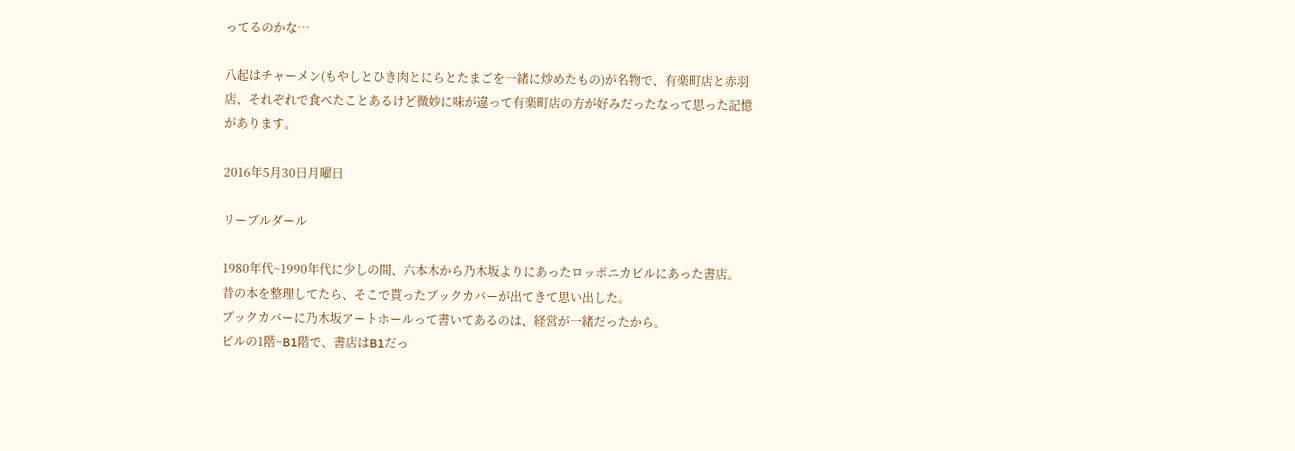ってるのかな…

八起はチャーメン(もやしとひき肉とにらとたまごを一緒に炒めたもの)が名物で、有楽町店と赤羽店、それぞれで食べたことあるけど微妙に味が違って有楽町店の方が好みだったなって思った記憶があります。

2016年5月30日月曜日

リーブルダール

1980年代~1990年代に少しの間、六本木から乃木坂よりにあったロッポニカビルにあった書店。
昔の本を整理してたら、そこで貰ったブックカバーが出てきて思い出した。
ブックカバーに乃木坂アートホールって書いてあるのは、経営が一緒だったから。
ビルの1階~B1階で、書店はB1だっ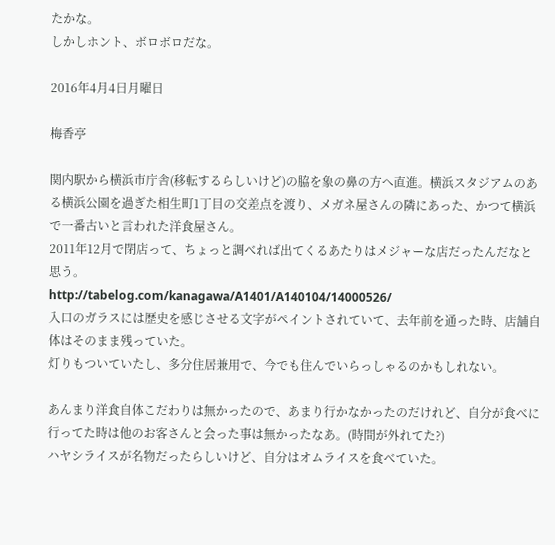たかな。
しかしホント、ボロボロだな。

2016年4月4日月曜日

梅香亭

関内駅から横浜市庁舎(移転するらしいけど)の脇を象の鼻の方へ直進。横浜スタジアムのある横浜公園を過ぎた相生町1丁目の交差点を渡り、メガネ屋さんの隣にあった、かつて横浜で一番古いと言われた洋食屋さん。
2011年12月で閉店って、ちょっと調べれば出てくるあたりはメジャーな店だったんだなと思う。
http://tabelog.com/kanagawa/A1401/A140104/14000526/
入口のガラスには歴史を感じさせる文字がペイントされていて、去年前を通った時、店舗自体はそのまま残っていた。
灯りもついていたし、多分住居兼用で、今でも住んでいらっしゃるのかもしれない。

あんまり洋食自体こだわりは無かったので、あまり行かなかったのだけれど、自分が食べに行ってた時は他のお客さんと会った事は無かったなあ。(時間が外れてた?)
ハヤシライスが名物だったらしいけど、自分はオムライスを食べていた。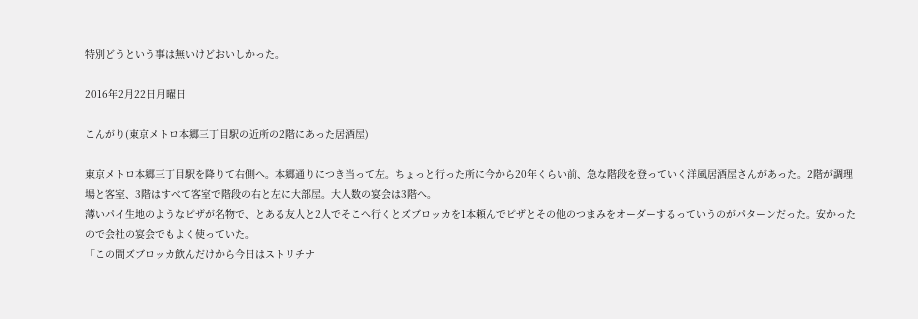特別どうという事は無いけどおいしかった。

2016年2月22日月曜日

こんがり(東京メトロ本郷三丁目駅の近所の2階にあった居酒屋)

東京メトロ本郷三丁目駅を降りて右側へ。本郷通りにつき当って左。ちょっと行った所に今から20年くらい前、急な階段を登っていく洋風居酒屋さんがあった。2階が調理場と客室、3階はすべて客室で階段の右と左に大部屋。大人数の宴会は3階へ。
薄いパイ生地のようなピザが名物で、とある友人と2人でそこへ行くとズブロッカを1本頼んでピザとその他のつまみをオーダーするっていうのがパターンだった。安かったので会社の宴会でもよく使っていた。
「この間ズブロッカ飲んだけから今日はストリチナ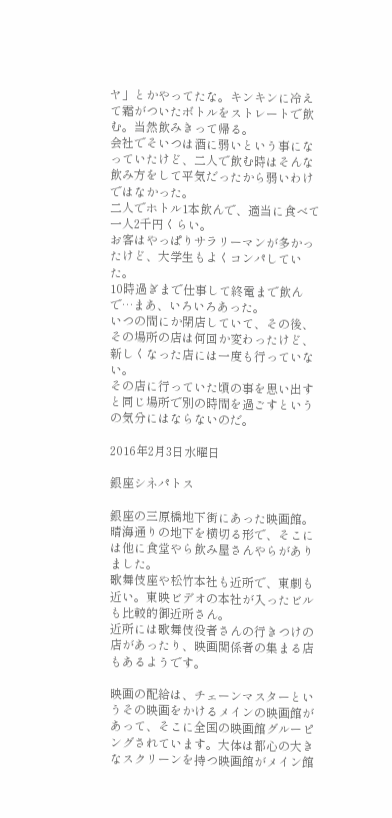ヤ」とかやってたな。キンキンに冷えて霜がついたボトルをストレートで飲む。当然飲みきって帰る。
会社でそいつは酒に弱いという事になっていたけど、二人で飲む時はそんな飲み方をして平気だったから弱いわけではなかった。
二人でホトル1本飲んで、適当に食べて一人2千円くらい。
お客はやっぱりサラリーマンが多かったけど、大学生もよくコンパしていた。
10時過ぎまで仕事して終電まで飲んで…まあ、いろいろあった。
いつの間にか閉店していて、その後、その場所の店は何回か変わったけど、新しくなった店には一度も行っていない。
その店に行っていた頃の事を思い出すと同じ場所で別の時間を過ごすというの気分にはならないのだ。

2016年2月3日水曜日

銀座シネパトス

銀座の三原橋地下街にあった映画館。晴海通りの地下を横切る形で、そこには他に食堂やら飲み屋さんやらがありました。
歌舞伎座や松竹本社も近所で、東劇も近い。東映ビデオの本社が入ったビルも比較的御近所さん。
近所には歌舞伎役者さんの行きつけの店があったり、映画関係者の集まる店もあるようです。

映画の配給は、チェーンマスターというその映画をかけるメインの映画館があって、そこに全国の映画館グルーピングされています。大体は都心の大きなスクリーンを持つ映画館がメイン館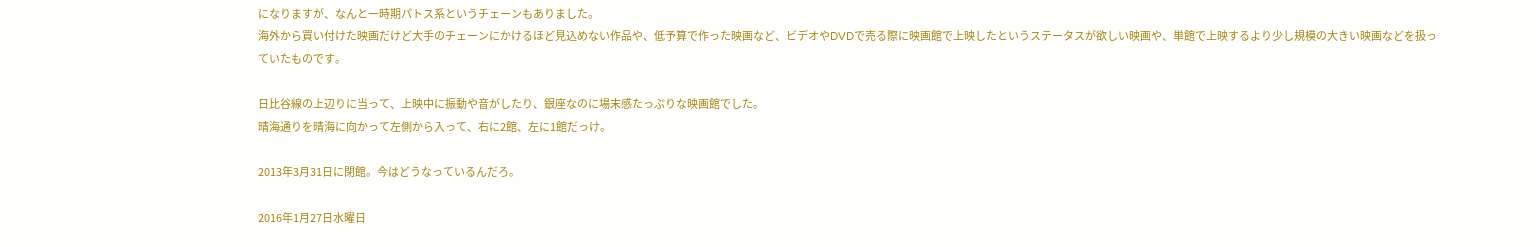になりますが、なんと一時期パトス系というチェーンもありました。
海外から買い付けた映画だけど大手のチェーンにかけるほど見込めない作品や、低予算で作った映画など、ビデオやDVDで売る際に映画館で上映したというステータスが欲しい映画や、単館で上映するより少し規模の大きい映画などを扱っていたものです。

日比谷線の上辺りに当って、上映中に振動や音がしたり、銀座なのに場末感たっぷりな映画館でした。
晴海通りを晴海に向かって左側から入って、右に2館、左に1館だっけ。

2013年3月31日に閉館。今はどうなっているんだろ。

2016年1月27日水曜日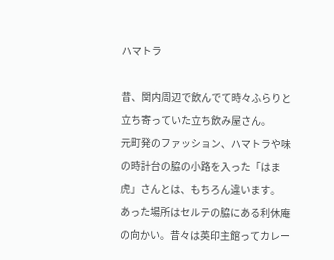ハマトラ

昔、関内周辺で飲んでて時々ふらりと立ち寄っていた立ち飲み屋さん。
元町発のファッション、ハマトラや味の時計台の脇の小路を入った「はま虎」さんとは、もちろん違います。
あった場所はセルテの脇にある利休庵の向かい。昔々は英印主館ってカレー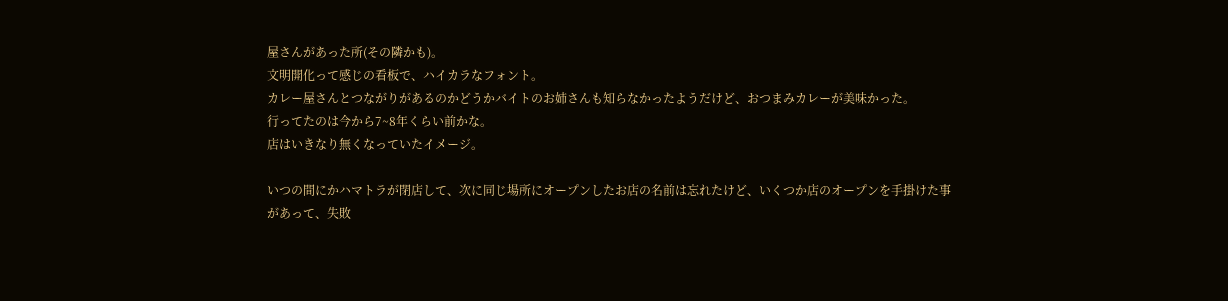屋さんがあった所(その隣かも)。
文明開化って感じの看板で、ハイカラなフォント。
カレー屋さんとつながりがあるのかどうかバイトのお姉さんも知らなかったようだけど、おつまみカレーが美味かった。
行ってたのは今から7~8年くらい前かな。
店はいきなり無くなっていたイメージ。

いつの間にかハマトラが閉店して、次に同じ場所にオープンしたお店の名前は忘れたけど、いくつか店のオープンを手掛けた事があって、失敗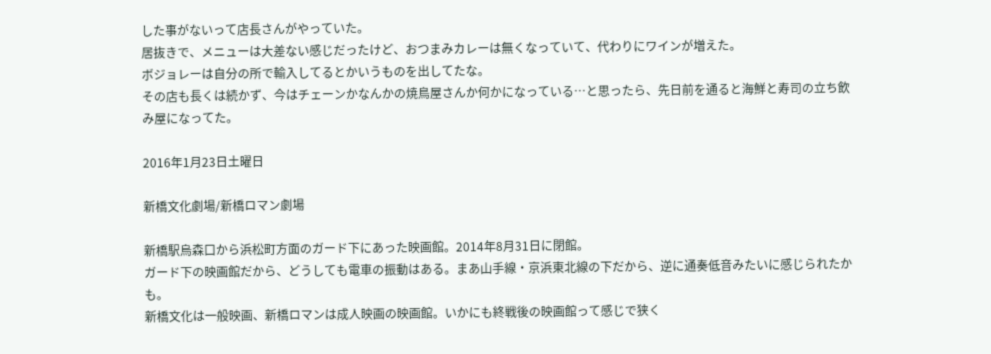した事がないって店長さんがやっていた。
居抜きで、メニューは大差ない感じだったけど、おつまみカレーは無くなっていて、代わりにワインが増えた。
ボジョレーは自分の所で輸入してるとかいうものを出してたな。
その店も長くは続かず、今はチェーンかなんかの焼鳥屋さんか何かになっている…と思ったら、先日前を通ると海鮮と寿司の立ち飲み屋になってた。

2016年1月23日土曜日

新橋文化劇場/新橋ロマン劇場

新橋駅烏森口から浜松町方面のガード下にあった映画館。2014年8月31日に閉館。
ガード下の映画館だから、どうしても電車の振動はある。まあ山手線・京浜東北線の下だから、逆に通奏低音みたいに感じられたかも。
新橋文化は一般映画、新橋ロマンは成人映画の映画館。いかにも終戦後の映画館って感じで狭く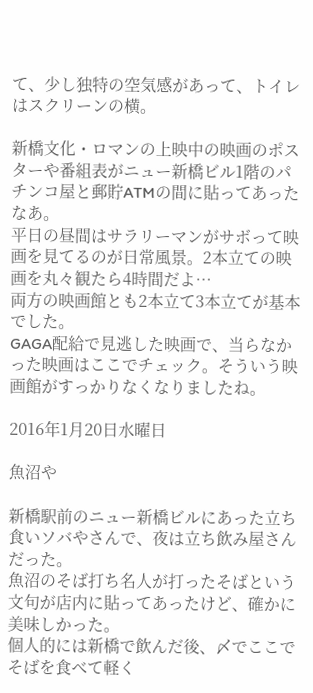て、少し独特の空気感があって、トイレはスクリーンの横。

新橋文化・ロマンの上映中の映画のポスターや番組表がニュー新橋ビル1階のパチンコ屋と郵貯ATMの間に貼ってあったなあ。
平日の昼間はサラリーマンがサボって映画を見てるのが日常風景。2本立ての映画を丸々観たら4時間だよ…
両方の映画館とも2本立て3本立てが基本でした。
GAGA配給で見逃した映画で、当らなかった映画はここでチェック。そういう映画館がすっかりなくなりましたね。

2016年1月20日水曜日

魚沼や

新橋駅前のニュー新橋ビルにあった立ち食いソバやさんで、夜は立ち飲み屋さんだった。
魚沼のそば打ち名人が打ったそばという文句が店内に貼ってあったけど、確かに美味しかった。
個人的には新橋で飲んだ後、〆でここでそばを食べて軽く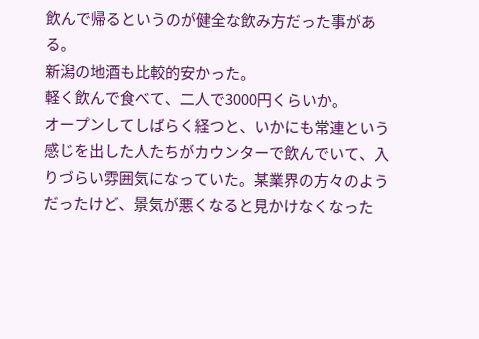飲んで帰るというのが健全な飲み方だった事がある。
新潟の地酒も比較的安かった。
軽く飲んで食べて、二人で3000円くらいか。
オープンしてしばらく経つと、いかにも常連という感じを出した人たちがカウンターで飲んでいて、入りづらい雰囲気になっていた。某業界の方々のようだったけど、景気が悪くなると見かけなくなった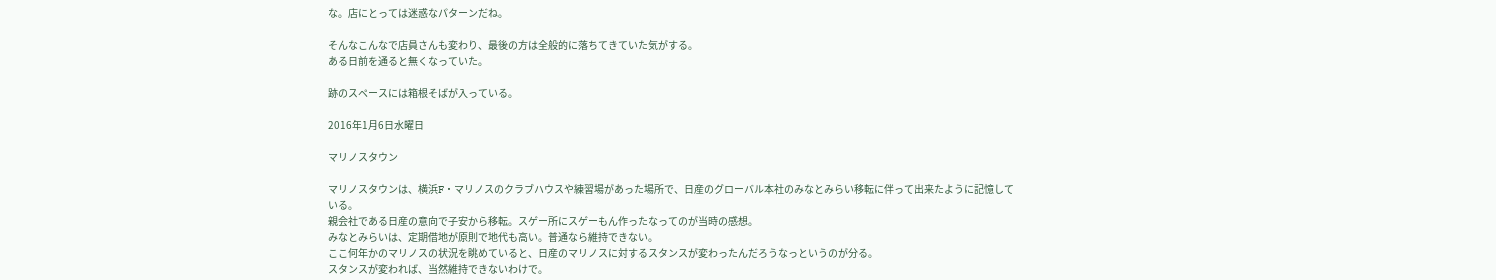な。店にとっては迷惑なパターンだね。

そんなこんなで店員さんも変わり、最後の方は全般的に落ちてきていた気がする。
ある日前を通ると無くなっていた。

跡のスペースには箱根そばが入っている。

2016年1月6日水曜日

マリノスタウン

マリノスタウンは、横浜F・マリノスのクラブハウスや練習場があった場所で、日産のグローバル本社のみなとみらい移転に伴って出来たように記憶している。
親会社である日産の意向で子安から移転。スゲー所にスゲーもん作ったなってのが当時の感想。
みなとみらいは、定期借地が原則で地代も高い。普通なら維持できない。
ここ何年かのマリノスの状況を眺めていると、日産のマリノスに対するスタンスが変わったんだろうなっというのが分る。
スタンスが変われば、当然維持できないわけで。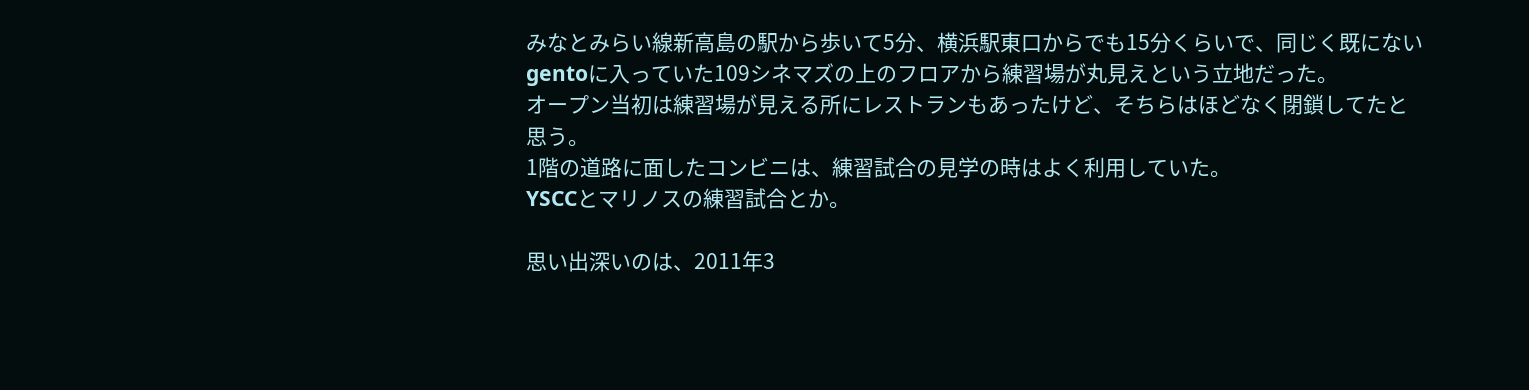みなとみらい線新高島の駅から歩いて5分、横浜駅東口からでも15分くらいで、同じく既にないgentoに入っていた109シネマズの上のフロアから練習場が丸見えという立地だった。
オープン当初は練習場が見える所にレストランもあったけど、そちらはほどなく閉鎖してたと思う。
1階の道路に面したコンビニは、練習試合の見学の時はよく利用していた。
YSCCとマリノスの練習試合とか。

思い出深いのは、2011年3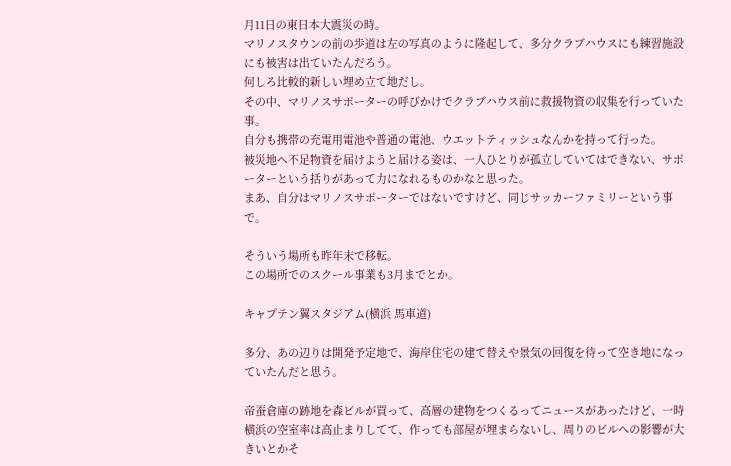月11日の東日本大震災の時。
マリノスタウンの前の歩道は左の写真のように隆起して、多分クラブハウスにも練習施設にも被害は出ていたんだろう。
何しろ比較的新しい埋め立て地だし。
その中、マリノスサポーターの呼びかけでクラブハウス前に救援物資の収集を行っていた事。
自分も携帯の充電用電池や普通の電池、ウエットティッシュなんかを持って行った。
被災地へ不足物資を届けようと届ける姿は、一人ひとりが孤立していてはできない、サポーターという括りがあって力になれるものかなと思った。
まあ、自分はマリノスサポーターではないですけど、同じサッカーファミリーという事で。

そういう場所も昨年末で移転。
この場所でのスクール事業も3月までとか。

キャプテン翼スタジアム(横浜 馬車道)

多分、あの辺りは開発予定地で、海岸住宅の建て替えや景気の回復を待って空き地になっていたんだと思う。

帝蚕倉庫の跡地を森ビルが買って、高層の建物をつくるってニュースがあったけど、一時横浜の空室率は高止まりしてて、作っても部屋が埋まらないし、周りのビルへの影響が大きいとかそ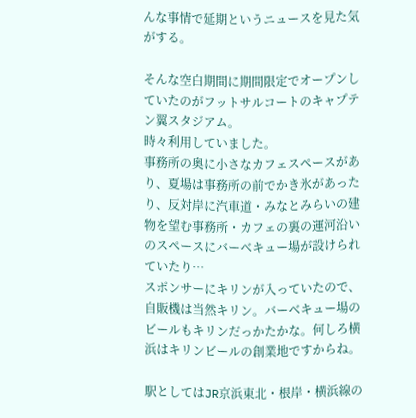んな事情で延期というニュースを見た気がする。

そんな空白期間に期間限定でオープンしていたのがフットサルコートのキャプテン翼スタジアム。
時々利用していました。
事務所の奥に小さなカフェスペースがあり、夏場は事務所の前でかき氷があったり、反対岸に汽車道・みなとみらいの建物を望む事務所・カフェの裏の運河沿いのスペースにバーベキュー場が設けられていたり…
スポンサーにキリンが入っていたので、自販機は当然キリン。バーベキュー場のビールもキリンだっかたかな。何しろ横浜はキリンビールの創業地ですからね。

駅としてはJR京浜東北・根岸・横浜線の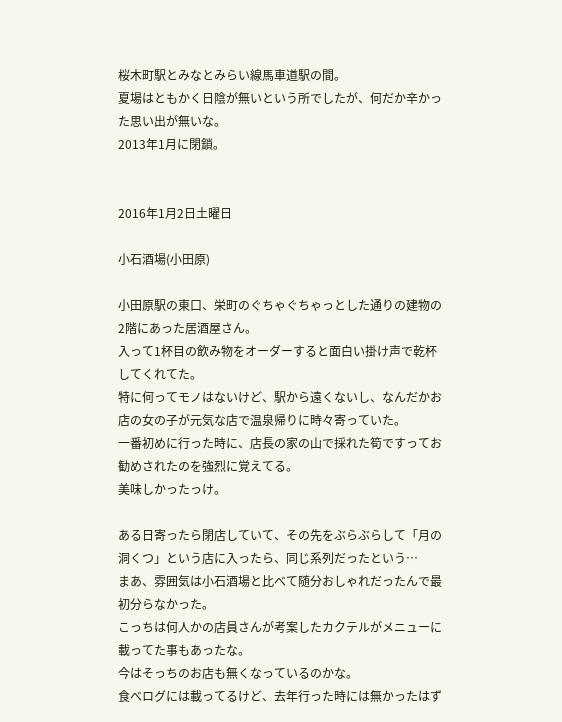桜木町駅とみなとみらい線馬車道駅の間。
夏場はともかく日陰が無いという所でしたが、何だか辛かった思い出が無いな。
2013年1月に閉鎖。


2016年1月2日土曜日

小石酒場(小田原)

小田原駅の東口、栄町のぐちゃぐちゃっとした通りの建物の2階にあった居酒屋さん。
入って1杯目の飲み物をオーダーすると面白い掛け声で乾杯してくれてた。
特に何ってモノはないけど、駅から遠くないし、なんだかお店の女の子が元気な店で温泉帰りに時々寄っていた。
一番初めに行った時に、店長の家の山で採れた筍ですってお勧めされたのを強烈に覚えてる。
美味しかったっけ。

ある日寄ったら閉店していて、その先をぶらぶらして「月の洞くつ」という店に入ったら、同じ系列だったという…
まあ、雰囲気は小石酒場と比べて随分おしゃれだったんで最初分らなかった。
こっちは何人かの店員さんが考案したカクテルがメニューに載ってた事もあったな。
今はそっちのお店も無くなっているのかな。
食べログには載ってるけど、去年行った時には無かったはず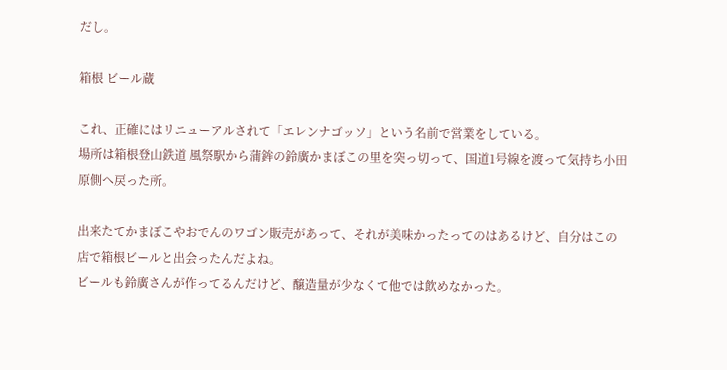だし。

箱根 ビール蔵

これ、正確にはリニューアルされて「エレンナゴッソ」という名前で営業をしている。
場所は箱根登山鉄道 風祭駅から蒲鉾の鈴廣かまぼこの里を突っ切って、国道1号線を渡って気持ち小田原側へ戻った所。

出来たてかまぼこやおでんのワゴン販売があって、それが美味かったってのはあるけど、自分はこの店で箱根ビールと出会ったんだよね。
ビールも鈴廣さんが作ってるんだけど、醸造量が少なくて他では飲めなかった。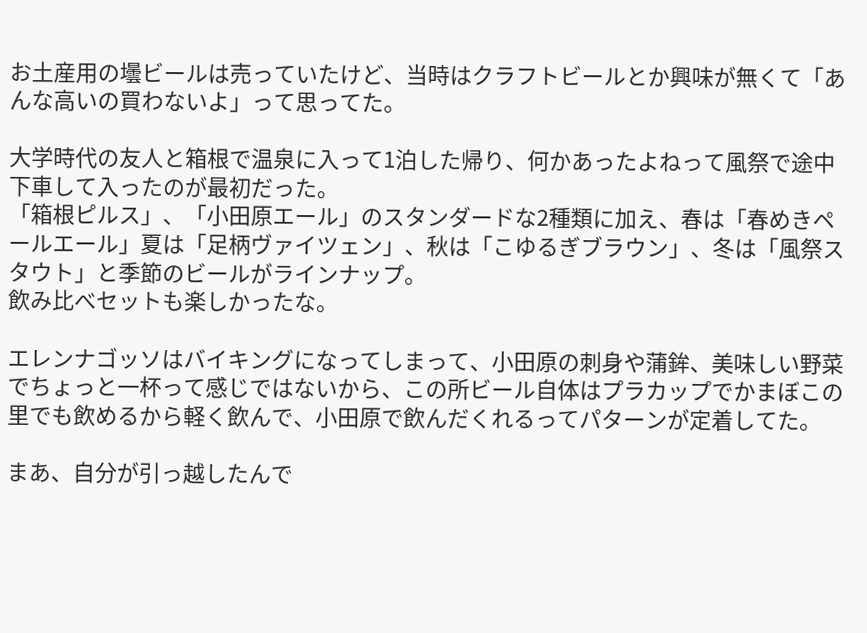お土産用の壜ビールは売っていたけど、当時はクラフトビールとか興味が無くて「あんな高いの買わないよ」って思ってた。

大学時代の友人と箱根で温泉に入って1泊した帰り、何かあったよねって風祭で途中下車して入ったのが最初だった。
「箱根ピルス」、「小田原エール」のスタンダードな2種類に加え、春は「春めきペールエール」夏は「足柄ヴァイツェン」、秋は「こゆるぎブラウン」、冬は「風祭スタウト」と季節のビールがラインナップ。
飲み比べセットも楽しかったな。

エレンナゴッソはバイキングになってしまって、小田原の刺身や蒲鉾、美味しい野菜でちょっと一杯って感じではないから、この所ビール自体はプラカップでかまぼこの里でも飲めるから軽く飲んで、小田原で飲んだくれるってパターンが定着してた。

まあ、自分が引っ越したんで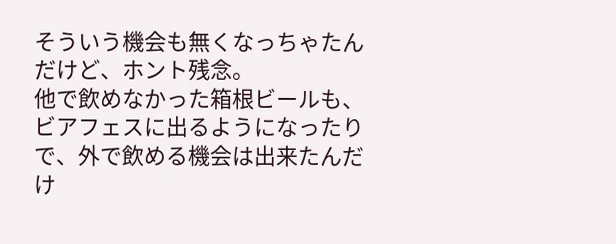そういう機会も無くなっちゃたんだけど、ホント残念。
他で飲めなかった箱根ビールも、ビアフェスに出るようになったりで、外で飲める機会は出来たんだけ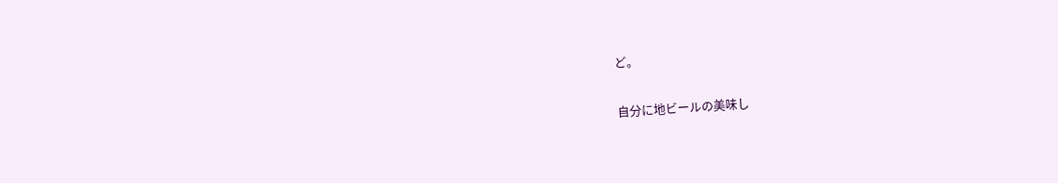ど。

自分に地ビールの美味し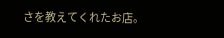さを教えてくれたお店。